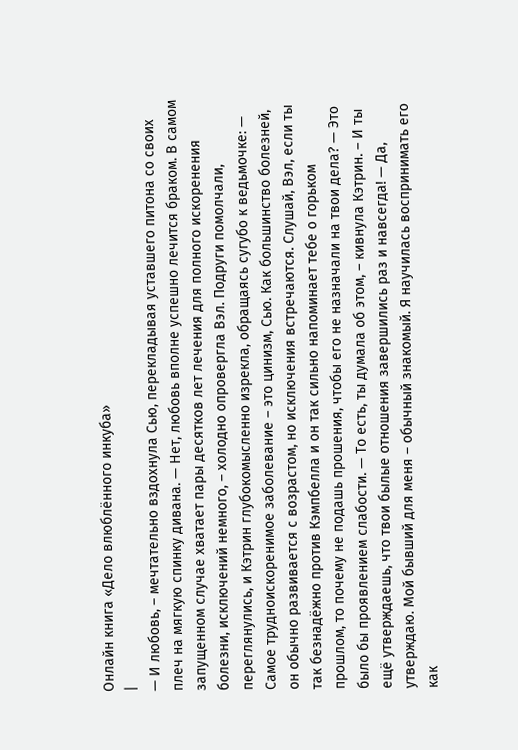Онлайн книга «Дело влюблённого инкуба»
|
— И любовь, – мечтательно вздохнула Сью, перекладывая уставшего питона со своих плеч на мягкую спинку дивана. — Нет, любовь вполне успешно лечится браком. В самом запущенном случае хватает пары десятков лет лечения для полного искоренения болезни, исключений немного, – холодно опровергла Вэл. Подруги помолчали, переглянулись, и Кэтрин глубокомысленно изрекла, обращаясь сугубо к ведьмочке: — Самое трудноискоренимое заболевание – это цинизм, Сью. Как большинство болезней, он обычно развивается с возрастом, но исключения встречаются. Слушай, Вэл, если ты так безнадёжно против Кэмпбелла и он так сильно напоминает тебе о горьком прошлом, то почему не подашь прошения, чтобы его не назначали на твои дела? — Это было бы проявлением слабости. — То есть, ты думала об этом, – кивнула Кэтрин. – И ты ещё утверждаешь, что твои былые отношения завершились раз и навсегда! — Да, утверждаю. Мой бывший для меня – обычный знакомый. Я научилась воспринимать его как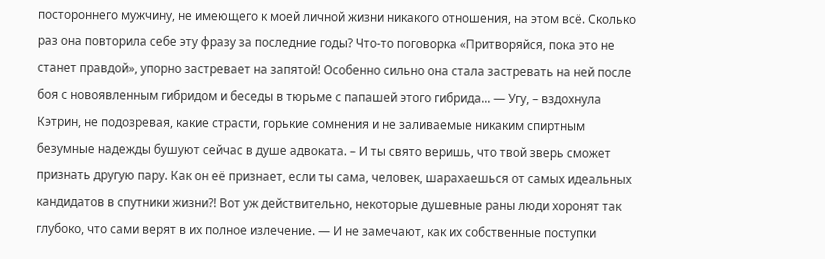постороннего мужчину, не имеющего к моей личной жизни никакого отношения, на этом всё. Сколько раз она повторила себе эту фразу за последние годы? Что-то поговорка «Притворяйся, пока это не станет правдой», упорно застревает на запятой! Особенно сильно она стала застревать на ней после боя с новоявленным гибридом и беседы в тюрьме с папашей этого гибрида... — Угу, – вздохнула Кэтрин, не подозревая, какие страсти, горькие сомнения и не заливаемые никаким спиртным безумные надежды бушуют сейчас в душе адвоката. – И ты свято веришь, что твой зверь сможет признать другую пару. Как он её признает, если ты сама, человек, шарахаешься от самых идеальных кандидатов в спутники жизни?! Вот уж действительно, некоторые душевные раны люди хоронят так глубоко, что сами верят в их полное излечение. — И не замечают, как их собственные поступки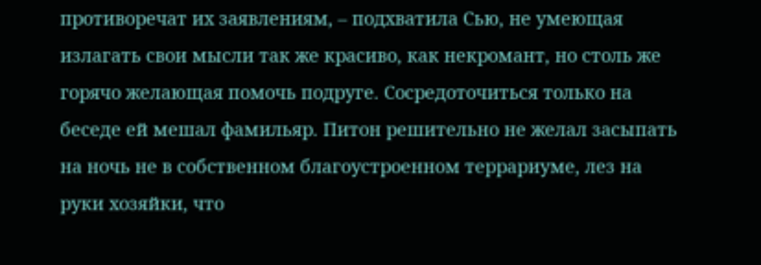противоречат их заявлениям, – подхватила Сью, не умеющая излагать свои мысли так же красиво, как некромант, но столь же горячо желающая помочь подруге. Сосредоточиться только на беседе ей мешал фамильяр. Питон решительно не желал засыпать на ночь не в собственном благоустроенном террариуме, лез на руки хозяйки, что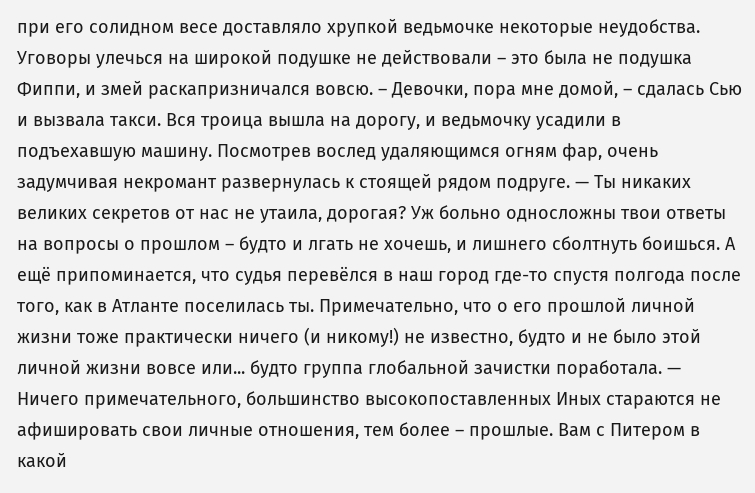при его солидном весе доставляло хрупкой ведьмочке некоторые неудобства. Уговоры улечься на широкой подушке не действовали – это была не подушка Фиппи, и змей раскапризничался вовсю. – Девочки, пора мне домой, – сдалась Сью и вызвала такси. Вся троица вышла на дорогу, и ведьмочку усадили в подъехавшую машину. Посмотрев вослед удаляющимся огням фар, очень задумчивая некромант развернулась к стоящей рядом подруге. — Ты никаких великих секретов от нас не утаила, дорогая? Уж больно односложны твои ответы на вопросы о прошлом – будто и лгать не хочешь, и лишнего сболтнуть боишься. А ещё припоминается, что судья перевёлся в наш город где-то спустя полгода после того, как в Атланте поселилась ты. Примечательно, что о его прошлой личной жизни тоже практически ничего (и никому!) не известно, будто и не было этой личной жизни вовсе или... будто группа глобальной зачистки поработала. — Ничего примечательного, большинство высокопоставленных Иных стараются не афишировать свои личные отношения, тем более – прошлые. Вам с Питером в какой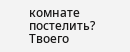комнате постелить? Твоего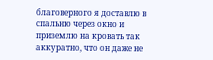благоверного я доставлю в спальню через окно и приземлю на кровать так аккуратно, что он даже не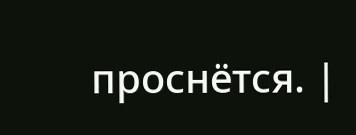проснётся. |